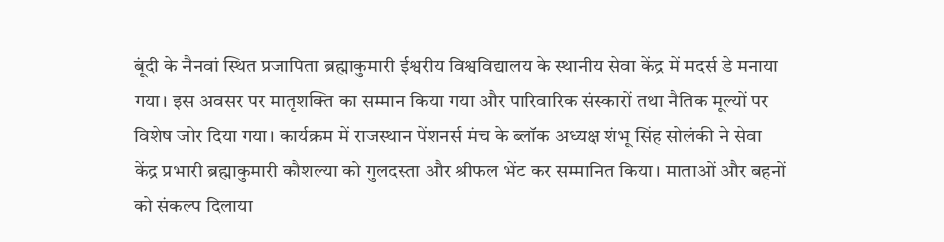बूंदी के नैनवां स्थित प्रजापिता ब्रह्माकुमारी ईश्वरीय विश्वविद्यालय के स्थानीय सेवा केंद्र में मदर्स डे मनाया गया। इस अवसर पर मातृशक्ति का सम्मान किया गया और पारिवारिक संस्कारों तथा नैतिक मूल्यों पर विशेष जोर दिया गया। कार्यक्रम में राजस्थान पेंशनर्स मंच के ब्लॉक अध्यक्ष शंभू सिंह सोलंकी ने सेवा केंद्र प्रभारी ब्रह्माकुमारी कौशल्या को गुलदस्ता और श्रीफल भेंट कर सम्मानित किया। माताओं और बहनों को संकल्प दिलाया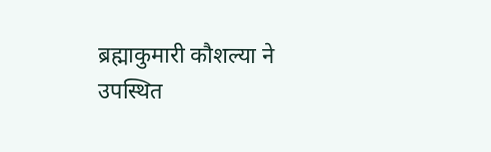ब्रह्माकुमारी कौशल्या ने उपस्थित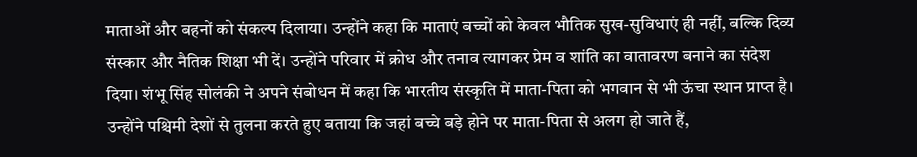माताओं और बहनों को संकल्प दिलाया। उन्होंने कहा कि माताएं बच्चों को केवल भौतिक सुख-सुविधाएं ही नहीं, बल्कि दिव्य संस्कार और नैतिक शिक्षा भी दें। उन्होंने परिवार में क्रोध और तनाव त्यागकर प्रेम व शांति का वातावरण बनाने का संदेश दिया। शंभू सिंह सोलंकी ने अपने संबोधन में कहा कि भारतीय संस्कृति में माता-पिता को भगवान से भी ऊंचा स्थान प्राप्त है। उन्होंने पश्चिमी देशों से तुलना करते हुए बताया कि जहां बच्चे बड़े होने पर माता-पिता से अलग हो जाते हैं,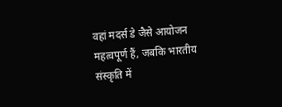वहां मदर्स डे जैसे आयोजन महत्वपूर्ण हैं, जबकि भारतीय संस्कृति में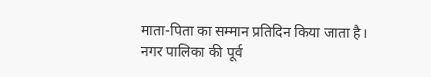माता-पिता का सम्मान प्रतिदिन किया जाता है। नगर पालिका की पूर्व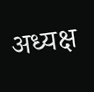अध्यक्ष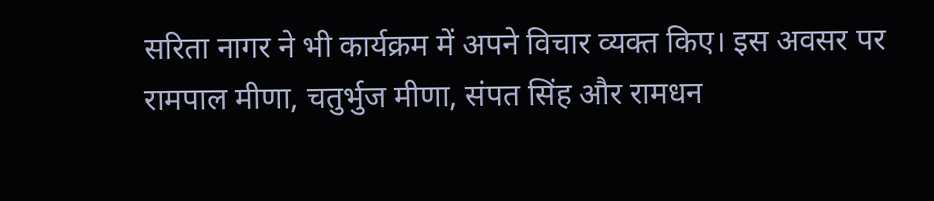सरिता नागर ने भी कार्यक्रम में अपने विचार व्यक्त किए। इस अवसर पर रामपाल मीणा, चतुर्भुज मीणा, संपत सिंह और रामधन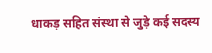धाकड़ सहित संस्था से जुड़े कई सदस्य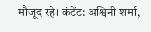मौजूद रहे। कंटेंट: अश्विनी शर्मा,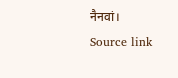नैनवां।
Source link